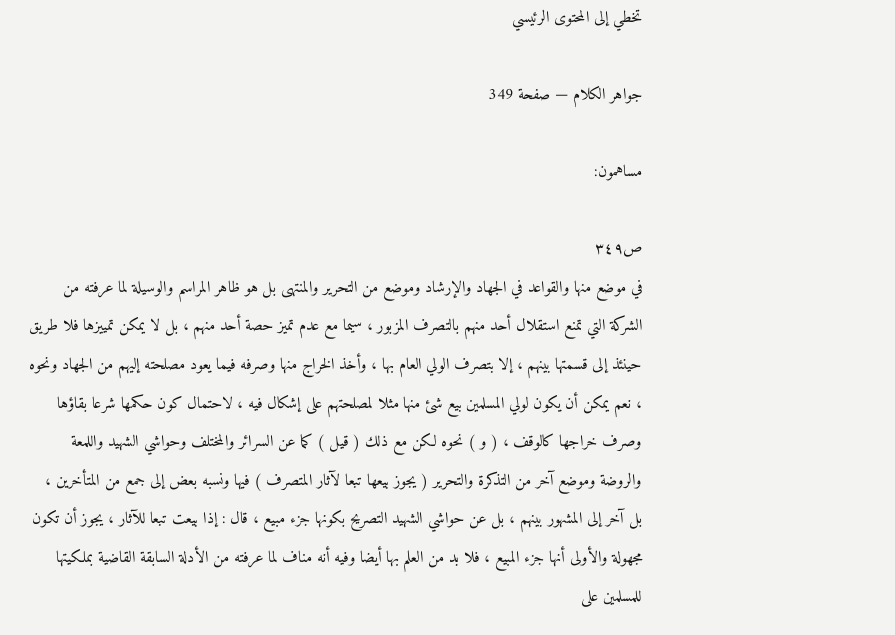تخطي إلى المحتوى الرئيسي

جواهر الكلام — صفحة 349

مساهمون:

ص٣٤٩
في موضع منها والقواعد في الجهاد والإرشاد وموضع من التحرير والمنتهى بل هو ظاهر المراسم والوسيلة لما عرفته من الشركة التي تمنع استقلال أحد منهم بالتصرف المزبور ، سيما مع عدم تميز حصة أحد منهم ، بل لا يمكن تمييزها فلا طريق حينئذ إلى قسمتها بينهم ، إلا بتصرف الولي العام بها ، وأخذ الخراج منها وصرفه فيما يعود مصلحته إليهم من الجهاد ونحوه ، نعم يمكن أن يكون لولي المسلمين بيع شئ منها مثلا لمصلحتهم على إشكال فيه ، لاحتمال كون حكمها شرعا بقاؤها وصرف خراجها كالوقف ، ( و ) نحوه لكن مع ذلك ( قيل ) كما عن السرائر والمختلف وحواشي الشهيد واللمعة والروضة وموضع آخر من التذكرة والتحرير ( يجوز بيعها تبعا لآثار المتصرف ) فيها ونسبه بعض إلى جمع من المتأخرين ، بل آخر إلى المشهور بينهم ، بل عن حواشي الشهيد التصريح بكونها جزء مبيع ، قال : إذا بيعت تبعا للآثار ، يجوز أن تكون مجهولة والأولى أنها جزء المبيع ، فلا بد من العلم بها أيضا وفيه أنه مناف لما عرفته من الأدلة السابقة القاضية بملكيتها للمسلمين على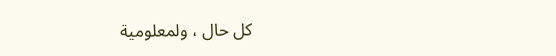كل حال ، ولمعلومية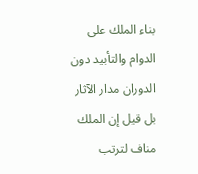بناء الملك على الدوام والتأبيد دون الدوران مدار الآثار بل قيل إن الملك مناف لترتب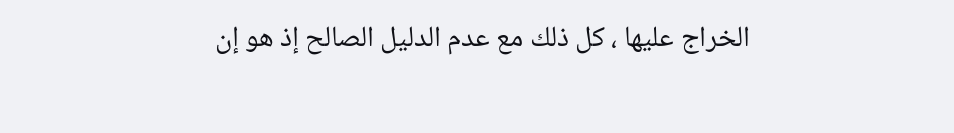الخراج عليها ، كل ذلك مع عدم الدليل الصالح إذ هو إن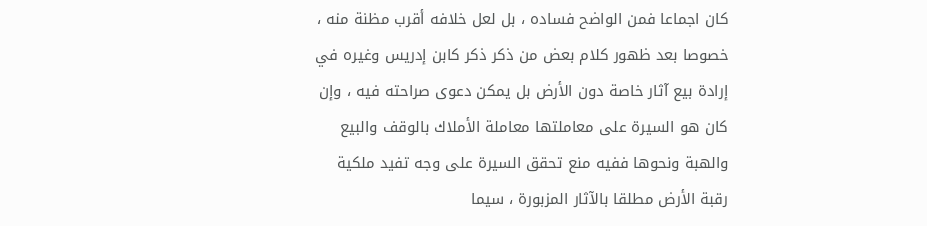كان اجماعا فمن الواضح فساده ، بل لعل خلافه أقرب مظنة منه ، خصوصا بعد ظهور كلام بعض من ذكر ذكر كابن إدريس وغيره في إرادة بيع آثار خاصة دون الأرض بل يمكن دعوى صراحته فيه ، وإن كان هو السيرة على معاملتها معاملة الأملاك بالوقف والبيع والهبة ونحوها ففيه منع تحقق السيرة على وجه تفيد ملكية رقبة الأرض مطلقا بالآثار المزبورة ، سيما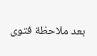بعد ملاحظة فتوى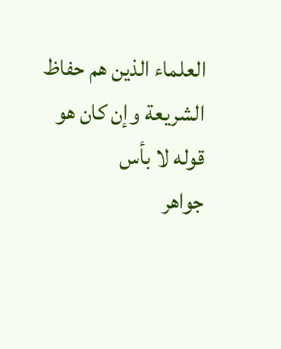العلماء الذين هم حفاظ الشريعة وإن كان هو قوله لا بأس
جواهر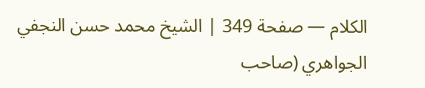الكلام — صفحة 349 | الشيخ محمد حسن النجفي الجواهري (صاحب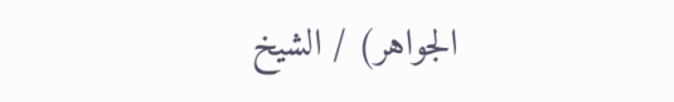الجواهر) / الشيخ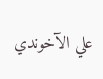علي الآخوندي